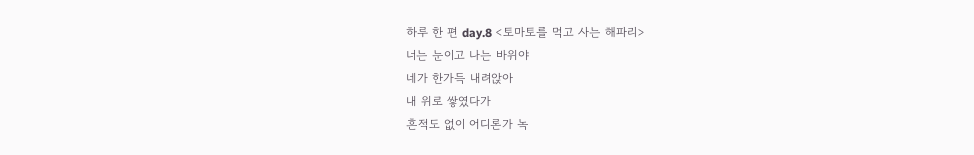하루 한 편 day.8 <토마토를 먹고 사는 해파리>
너는 눈이고 나는 바위야
네가 한가득 내려앉아
내 위로 쌓였다가
흔적도 없이 어디론가 녹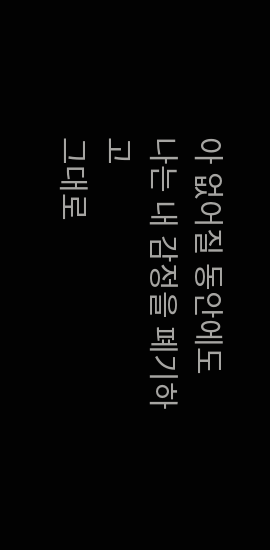아 없어질 동안에도
나는 내 감정을 폐기하고
그대로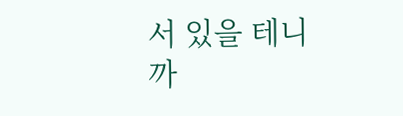서 있을 테니까